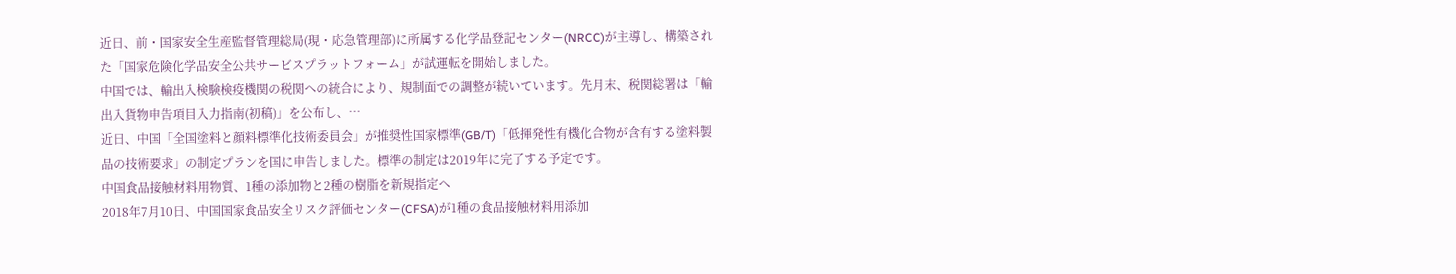近日、前・国家安全生産監督管理総局(現・応急管理部)に所属する化学品登記センター(NRCC)が主導し、構築された「国家危険化学品安全公共サービスプラットフォーム」が試運転を開始しました。
中国では、輸出入検験検疫機関の税関への統合により、規制面での調整が続いています。先月末、税関総署は「輸出入貨物申告項目入力指南(初稿)」を公布し、…
近日、中国「全国塗料と顔料標準化技術委員会」が推奨性国家標準(GB/T)「低揮発性有機化合物が含有する塗料製品の技術要求」の制定プランを国に申告しました。標準の制定は2019年に完了する予定です。
中国食品接触材料用物質、1種の添加物と2種の樹脂を新規指定へ
2018年7月10日、中国国家食品安全リスク評価センター(CFSA)が1種の食品接触材料用添加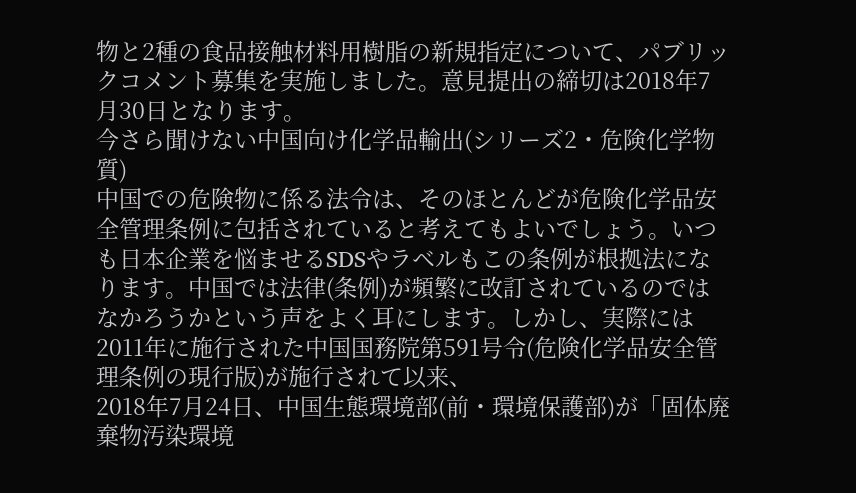物と2種の食品接触材料用樹脂の新規指定について、パブリックコメント募集を実施しました。意見提出の締切は2018年7月30日となります。
今さら聞けない中国向け化学品輸出(シリーズ2・危険化学物質)
中国での危険物に係る法令は、そのほとんどが危険化学品安全管理条例に包括されていると考えてもよいでしょう。いつも日本企業を悩ませるSDSやラベルもこの条例が根拠法になります。中国では法律(条例)が頻繁に改訂されているのではなかろうかという声をよく耳にします。しかし、実際には2011年に施行された中国国務院第591号令(危険化学品安全管理条例の現行版)が施行されて以来、
2018年7月24日、中国生態環境部(前・環境保護部)が「固体廃棄物汚染環境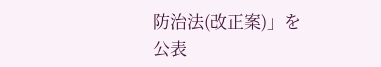防治法(改正案)」を公表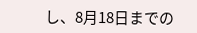し、8月18日までの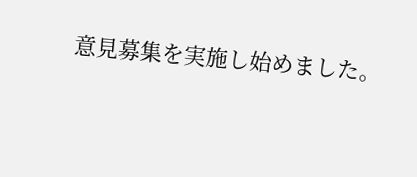意見募集を実施し始めました。